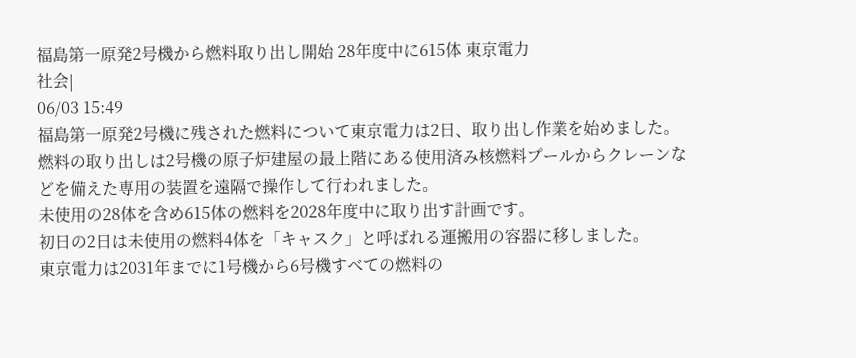福島第一原発2号機から燃料取り出し開始 28年度中に615体 東京電力
社会|
06/03 15:49
福島第一原発2号機に残された燃料について東京電力は2日、取り出し作業を始めました。
燃料の取り出しは2号機の原子炉建屋の最上階にある使用済み核燃料プールからクレーンなどを備えた専用の装置を遠隔で操作して行われました。
未使用の28体を含め615体の燃料を2028年度中に取り出す計画です。
初日の2日は未使用の燃料4体を「キャスク」と呼ばれる運搬用の容器に移しました。
東京電力は2031年までに1号機から6号機すべての燃料の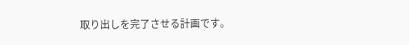取り出しを完了させる計画です。